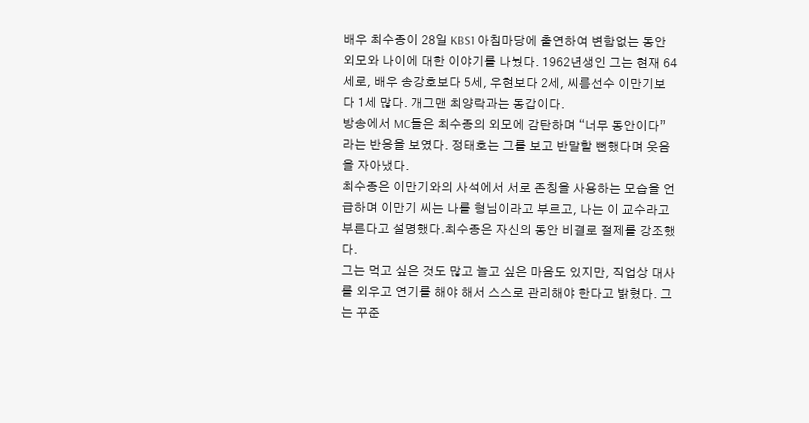배우 최수종이 28일 KBS1 아침마당에 출연하여 변함없는 동안 외모와 나이에 대한 이야기를 나눴다. 1962년생인 그는 현재 64세로, 배우 송강호보다 5세, 우현보다 2세, 씨름선수 이만기보다 1세 많다. 개그맨 최양락과는 동갑이다.
방송에서 MC들은 최수종의 외모에 감탄하며 “너무 동안이다”라는 반응을 보였다. 정태호는 그를 보고 반말할 뻔했다며 웃음을 자아냈다.
최수종은 이만기와의 사석에서 서로 존칭을 사용하는 모습을 언급하며 이만기 씨는 나를 형님이라고 부르고, 나는 이 교수라고 부른다고 설명했다.최수종은 자신의 동안 비결로 절제를 강조했다.
그는 먹고 싶은 것도 많고 놀고 싶은 마음도 있지만, 직업상 대사를 외우고 연기를 해야 해서 스스로 관리해야 한다고 밝혔다. 그는 꾸준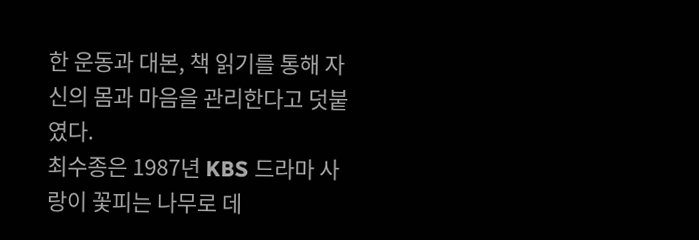한 운동과 대본, 책 읽기를 통해 자신의 몸과 마음을 관리한다고 덧붙였다.
최수종은 1987년 KBS 드라마 사랑이 꽃피는 나무로 데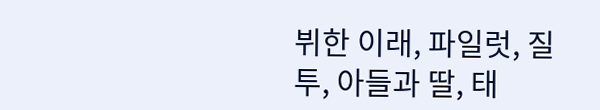뷔한 이래, 파일럿, 질투, 아들과 딸, 태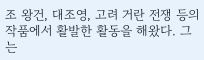조 왕건, 대조영, 고려 거란 전쟁 등의 작품에서 활발한 활동을 해왔다. 그는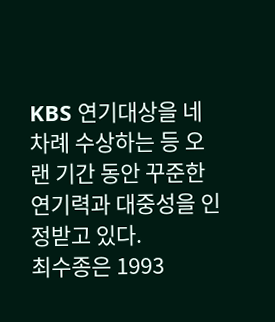KBS 연기대상을 네 차례 수상하는 등 오랜 기간 동안 꾸준한 연기력과 대중성을 인정받고 있다.
최수종은 1993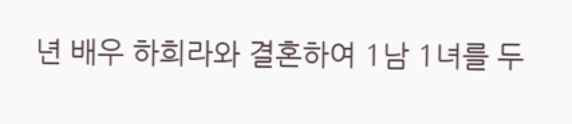년 배우 하희라와 결혼하여 1남 1녀를 두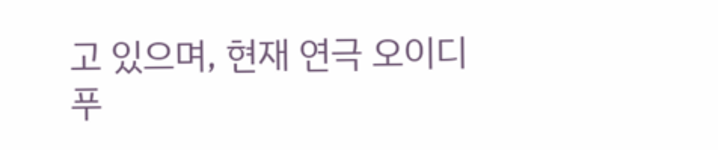고 있으며, 현재 연극 오이디푸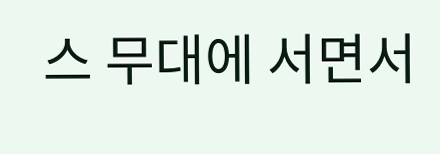스 무대에 서면서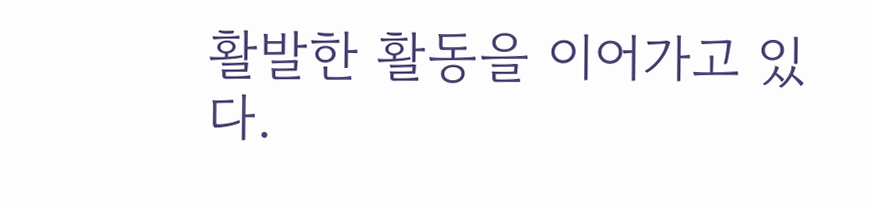활발한 활동을 이어가고 있다.